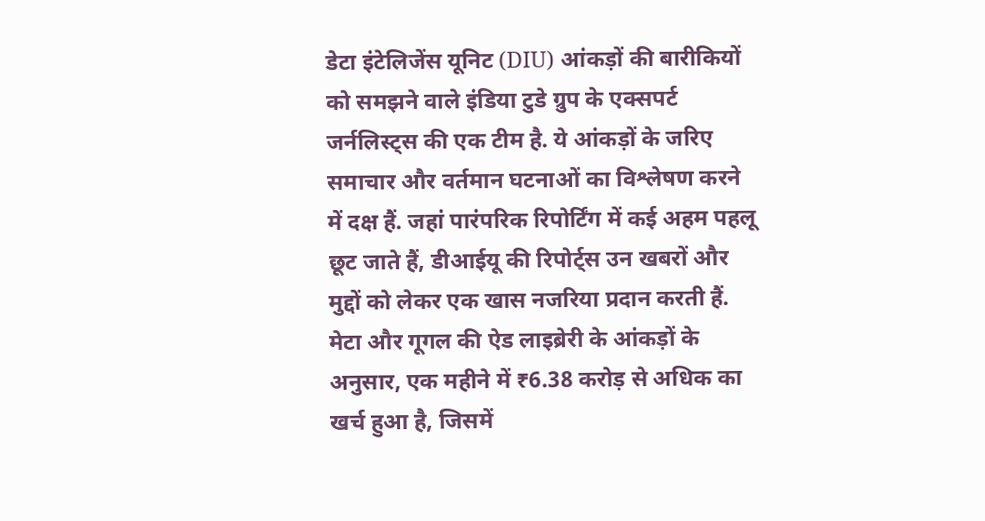डेटा इंटेलिजेंस यूनिट (DIU) आंकड़ों की बारीकियों को समझने वाले इंडिया टुडे ग्रुप के एक्सपर्ट जर्नलिस्ट्स की एक टीम है. ये आंकड़ों के जरिए समाचार और वर्तमान घटनाओं का विश्लेषण करने में दक्ष हैं. जहां पारंपरिक रिपोर्टिंग में कई अहम पहलू छूट जाते हैं, डीआईयू की रिपोर्ट्स उन खबरों और मुद्दों को लेकर एक खास नजरिया प्रदान करती हैं.
मेटा और गूगल की ऐड लाइब्रेरी के आंकड़ों के अनुसार, एक महीने में ₹6.38 करोड़ से अधिक का खर्च हुआ है, जिसमें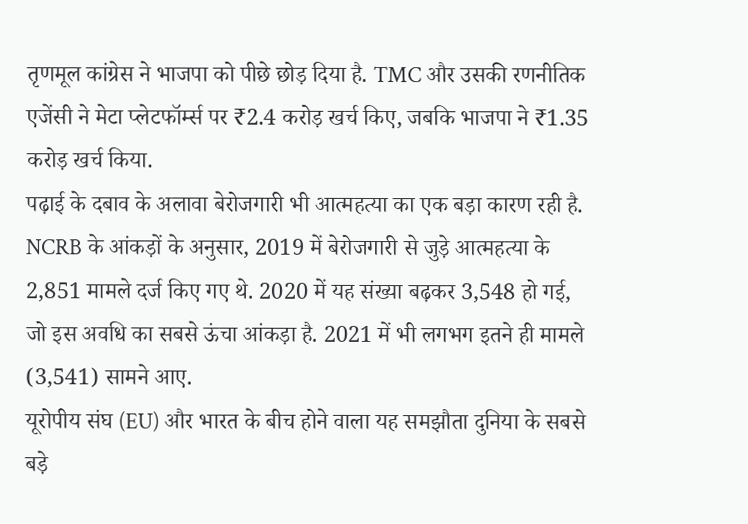तृणमूल कांग्रेस ने भाजपा को पीछे छोड़ दिया है. TMC और उसकी रणनीतिक एजेंसी ने मेटा प्लेटफॉर्म्स पर ₹2.4 करोड़ खर्च किए, जबकि भाजपा ने ₹1.35 करोड़ खर्च किया.
पढ़ाई के दबाव के अलावा बेरोजगारी भी आत्महत्या का एक बड़ा कारण रही है. NCRB के आंकड़ों के अनुसार, 2019 में बेरोजगारी से जुड़े आत्महत्या के 2,851 मामले दर्ज किए गए थे. 2020 में यह संख्या बढ़कर 3,548 हो गई, जो इस अवधि का सबसे ऊंचा आंकड़ा है. 2021 में भी लगभग इतने ही मामले (3,541) सामने आए.
यूरोपीय संघ (EU) और भारत के बीच होने वाला यह समझौता दुनिया के सबसे बड़े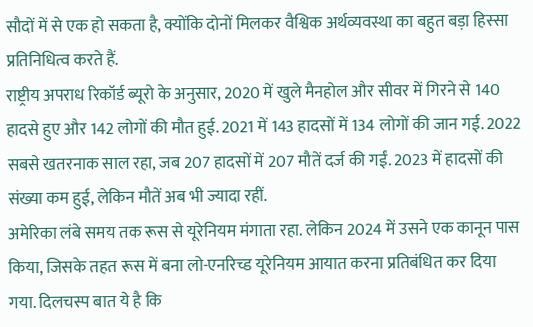सौदों में से एक हो सकता है, क्योंकि दोनों मिलकर वैश्विक अर्थव्यवस्था का बहुत बड़ा हिस्सा प्रतिनिधित्व करते हैं.
राष्ट्रीय अपराध रिकॉर्ड ब्यूरो के अनुसार, 2020 में खुले मैनहोल और सीवर में गिरने से 140 हादसे हुए और 142 लोगों की मौत हुई. 2021 में 143 हादसों में 134 लोगों की जान गई. 2022 सबसे खतरनाक साल रहा, जब 207 हादसों में 207 मौतें दर्ज की गईं. 2023 में हादसों की संख्या कम हुई, लेकिन मौतें अब भी ज्यादा रहीं.
अमेरिका लंबे समय तक रूस से यूरेनियम मंगाता रहा. लेकिन 2024 में उसने एक कानून पास किया, जिसके तहत रूस में बना लो-एनरिच्ड यूरेनियम आयात करना प्रतिबंधित कर दिया गया. दिलचस्प बात ये है कि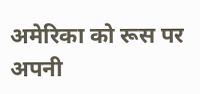अमेरिका को रूस पर अपनी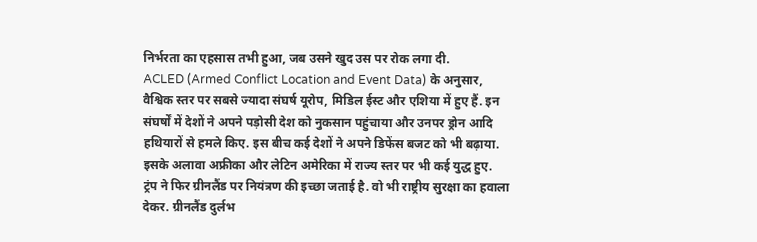निर्भरता का एहसास तभी हुआ, जब उसने खुद उस पर रोक लगा दी.
ACLED (Armed Conflict Location and Event Data) के अनुसार, वैश्विक स्तर पर सबसे ज्यादा संघर्ष यूरोप, मिडिल ईस्ट और एशिया में हुए हैं. इन संघर्षों में देशों ने अपने पड़ोसी देश को नुकसान पहुंचाया और उनपर ड्रोन आदि हथियारों से हमले किए. इस बीच कई देशों ने अपने डिफेंस बजट को भी बढ़ाया. इसके अलावा अफ्रीका और लेटिन अमेरिका में राज्य स्तर पर भी कई युद्ध हुए.
ट्रंप ने फिर ग्रीनलैंड पर नियंत्रण की इच्छा जताई है. वो भी राष्ट्रीय सुरक्षा का हवाला देकर. ग्रीनलैंड दुर्लभ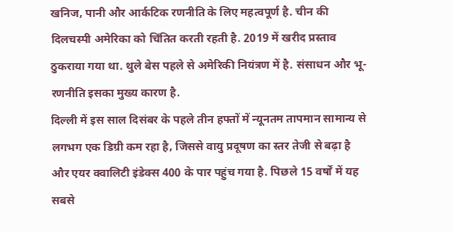खनिज, पानी और आर्कटिक रणनीति के लिए महत्वपूर्ण है. चीन की दिलचस्पी अमेरिका को चिंतित करती रहती है. 2019 में खरीद प्रस्ताव ठुकराया गया था. थुले बेस पहले से अमेरिकी नियंत्रण में है. संसाधन और भू-रणनीति इसका मुख्य कारण है.
दिल्ली में इस साल दिसंबर के पहले तीन हफ्तों में न्यूनतम तापमान सामान्य से लगभग एक डिग्री कम रहा है, जिससे वायु प्रदूषण का स्तर तेजी से बढ़ा है और एयर क्वालिटी इंडेक्स 400 के पार पहुंच गया है. पिछले 15 वर्षों में यह सबसे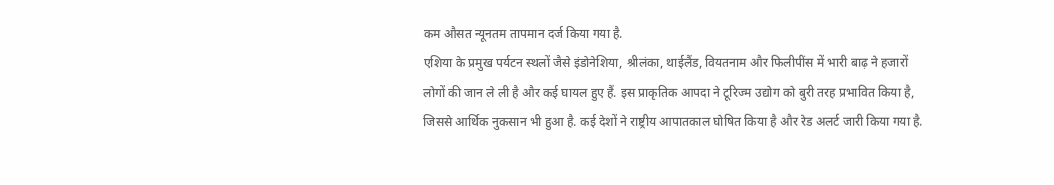कम औसत न्यूनतम तापमान दर्ज किया गया है.
एशिया के प्रमुख पर्यटन स्थलों जैसे इंडोनेशिया, श्रीलंका, थाईलैंड, वियतनाम और फिलीपींस में भारी बाढ़ ने हजारों लोगों की जान ले ली है और कई घायल हुए हैं. इस प्राकृतिक आपदा ने टूरिज्म उद्योग को बुरी तरह प्रभावित किया है, जिससे आर्थिक नुकसान भी हुआ है. कई देशों ने राष्ट्रीय आपातकाल घोषित किया है और रेड अलर्ट जारी किया गया है.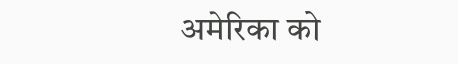अमेरिका को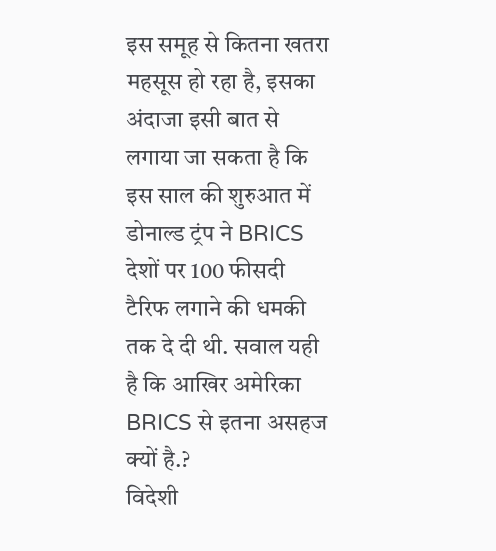इस समूह से कितना खतरा महसूस हो रहा है, इसका अंदाजा इसी बात से लगाया जा सकता है कि इस साल की शुरुआत में डोनाल्ड ट्रंप ने BRICS देशों पर 100 फीसदी टैरिफ लगाने की धमकी तक दे दी थी. सवाल यही है कि आखिर अमेरिका BRICS से इतना असहज क्यों है.?
विदेशी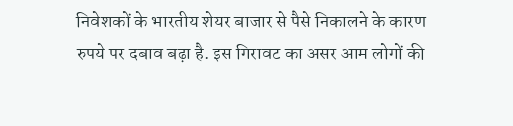निवेशकों के भारतीय शेयर बाजार से पैसे निकालने के कारण रुपये पर दबाव बढ़ा है. इस गिरावट का असर आम लोगों की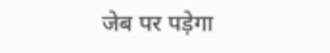जेब पर पड़ेगा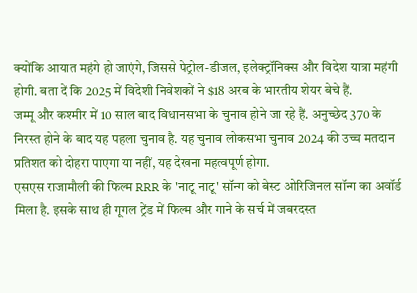क्योंकि आयात महंगे हो जाएंगे, जिससे पेट्रोल-डीजल, इलेक्ट्रॉनिक्स और विदेश यात्रा महंगी होगी. बता दें कि 2025 में विदेशी निवेशकों ने $18 अरब के भारतीय शेयर बेचे हैं.
जम्मू और कश्मीर में 10 साल बाद विधानसभा के चुनाव होने जा रहे हैं. अनुच्छेद 370 के निरस्त होने के बाद यह पहला चुनाव है. यह चुनाव लोकसभा चुनाव 2024 की उच्च मतदान प्रतिशत को दोहरा पाएगा या नहीं, यह देखना महत्वपूर्ण होगा.
एसएस राजामौली की फिल्म RRR के 'नाटू नाटू' सॉन्ग को बेस्ट ओरिजिनल सॉन्ग का अवॉर्ड मिला है. इसके साथ ही गूगल ट्रेंड में फिल्म और गाने के सर्च में जबरदस्त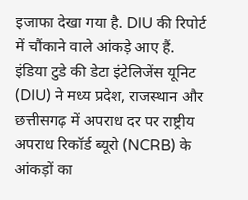इजाफा देखा गया है. DIU की रिपोर्ट में चौंकाने वाले आंकड़े आए हैं.
इंडिया टुडे की डेटा इंटेलिजेंस यूनिट (DIU) ने मध्य प्रदेश, राजस्थान और छत्तीसगढ़ में अपराध दर पर राष्ट्रीय अपराध रिकॉर्ड ब्यूरो (NCRB) के आंकड़ों का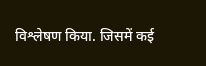विश्लेषण किया. जिसमें कई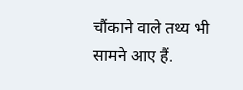चौंकाने वाले तथ्य भी सामने आए हैं.